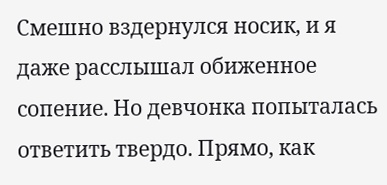Смешно вздернулся носик, и я даже расслышал обиженное сопение. Но девчонка попыталась ответить твердо. Прямо, как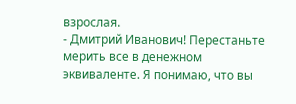взрослая.
- Дмитрий Иванович! Перестаньте мерить все в денежном эквиваленте. Я понимаю, что вы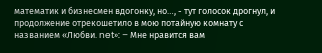математик и бизнесмен вдогонку, но…, - тут голосок дрогнул, и продолжение отрекошетило в мою потайную комнату с названием «Любви. net»: – Мне нравится вам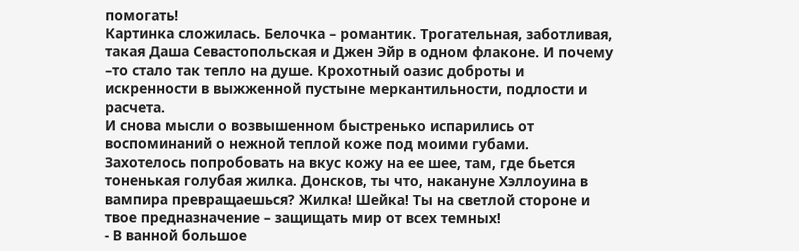помогать!
Картинка сложилась. Белочка – романтик. Трогательная, заботливая, такая Даша Севастопольская и Джен Эйр в одном флаконе. И почему –то стало так тепло на душе. Крохотный оазис доброты и искренности в выжженной пустыне меркантильности, подлости и расчета.
И снова мысли о возвышенном быстренько испарились от воспоминаний о нежной теплой коже под моими губами. Захотелось попробовать на вкус кожу на ее шее, там, где бьется тоненькая голубая жилка. Донсков, ты что, накануне Хэллоуина в вампира превращаешься? Жилка! Шейка! Ты на светлой стороне и твое предназначение – защищать мир от всех темных!
- В ванной большое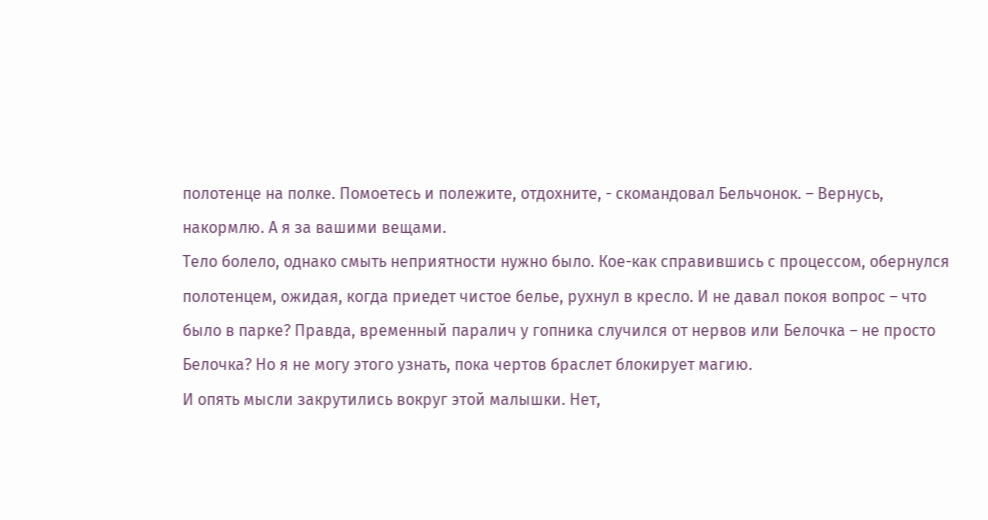полотенце на полке. Помоетесь и полежите, отдохните, - скомандовал Бельчонок. – Вернусь, накормлю. А я за вашими вещами.
Тело болело, однако смыть неприятности нужно было. Кое-как справившись с процессом, обернулся полотенцем, ожидая, когда приедет чистое белье, рухнул в кресло. И не давал покоя вопрос – что было в парке? Правда, временный паралич у гопника случился от нервов или Белочка – не просто Белочка? Но я не могу этого узнать, пока чертов браслет блокирует магию.
И опять мысли закрутились вокруг этой малышки. Нет,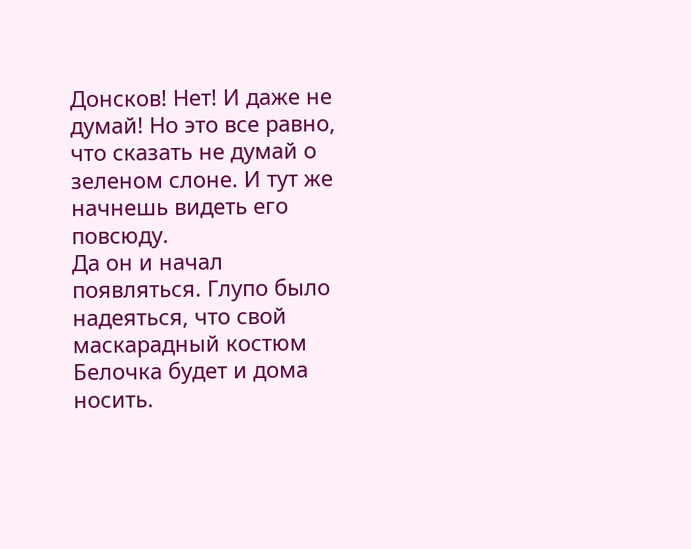Донсков! Нет! И даже не думай! Но это все равно, что сказать не думай о зеленом слоне. И тут же начнешь видеть его повсюду.
Да он и начал появляться. Глупо было надеяться, что свой маскарадный костюм Белочка будет и дома носить.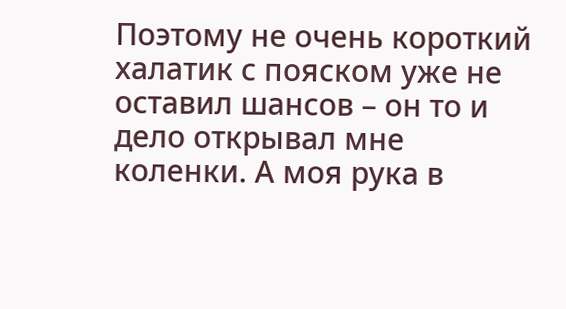Поэтому не очень короткий халатик с пояском уже не оставил шансов – он то и дело открывал мне коленки. А моя рука в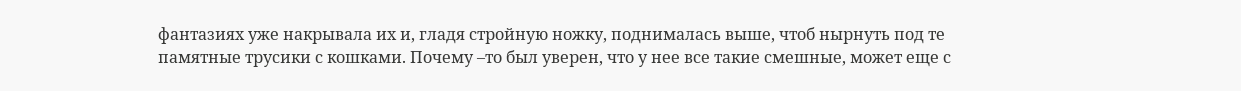фантазиях уже накрывала их и, гладя стройную ножку, поднималась выше, чтоб нырнуть под те памятные трусики с кошками. Почему –то был уверен, что у нее все такие смешные, может еще с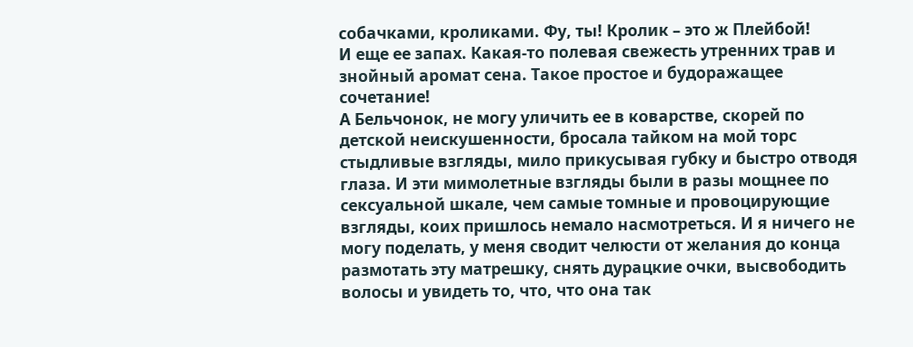собачками, кроликами. Фу, ты! Кролик – это ж Плейбой!
И еще ее запах. Какая-то полевая свежесть утренних трав и знойный аромат сена. Такое простое и будоражащее сочетание!
А Бельчонок, не могу уличить ее в коварстве, скорей по детской неискушенности, бросала тайком на мой торс стыдливые взгляды, мило прикусывая губку и быстро отводя глаза. И эти мимолетные взгляды были в разы мощнее по сексуальной шкале, чем самые томные и провоцирующие взгляды, коих пришлось немало насмотреться. И я ничего не могу поделать, у меня сводит челюсти от желания до конца размотать эту матрешку, снять дурацкие очки, высвободить волосы и увидеть то, что, что она так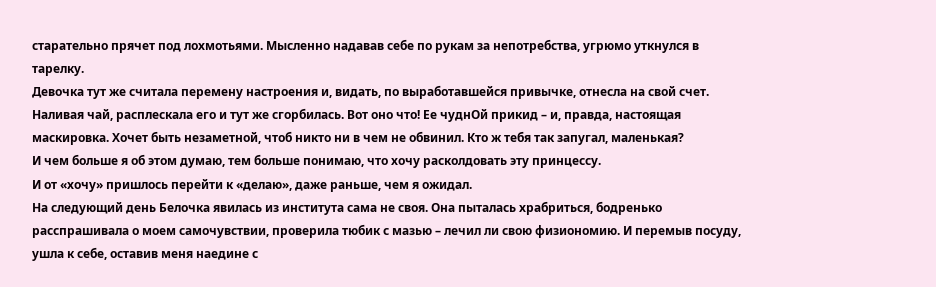старательно прячет под лохмотьями. Мысленно надавав себе по рукам за непотребства, угрюмо уткнулся в тарелку.
Девочка тут же считала перемену настроения и, видать, по выработавшейся привычке, отнесла на свой счет.
Наливая чай, расплескала его и тут же сгорбилась. Вот оно что! Ее чуднОй прикид – и, правда, настоящая маскировка. Хочет быть незаметной, чтоб никто ни в чем не обвинил. Кто ж тебя так запугал, маленькая?
И чем больше я об этом думаю, тем больше понимаю, что хочу расколдовать эту принцессу.
И от «хочу» пришлось перейти к «делаю», даже раньше, чем я ожидал.
На следующий день Белочка явилась из института сама не своя. Она пыталась храбриться, бодренько расспрашивала о моем самочувствии, проверила тюбик с мазью – лечил ли свою физиономию. И перемыв посуду, ушла к себе, оставив меня наедине с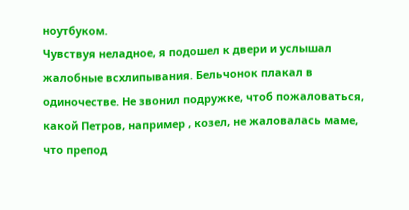ноутбуком.
Чувствуя неладное, я подошел к двери и услышал жалобные всхлипывания. Бельчонок плакал в одиночестве. Не звонил подружке, чтоб пожаловаться, какой Петров, например , козел, не жаловалась маме, что препод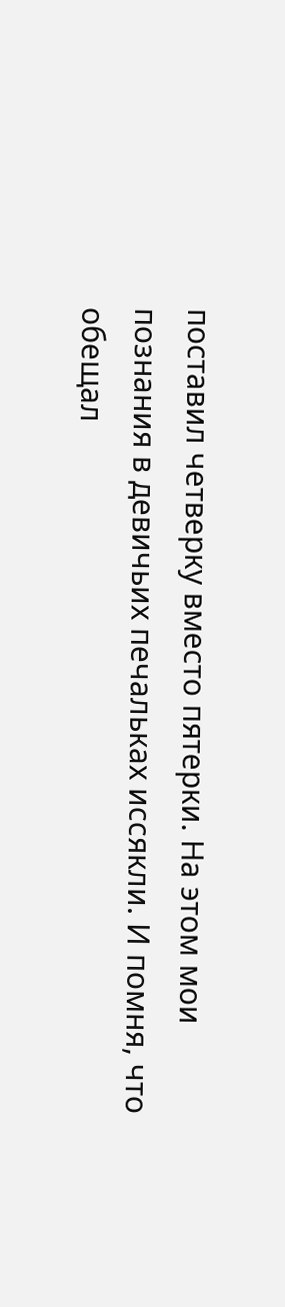поставил четверку вместо пятерки. На этом мои познания в девичьих печальках иссякли. И помня, что обещал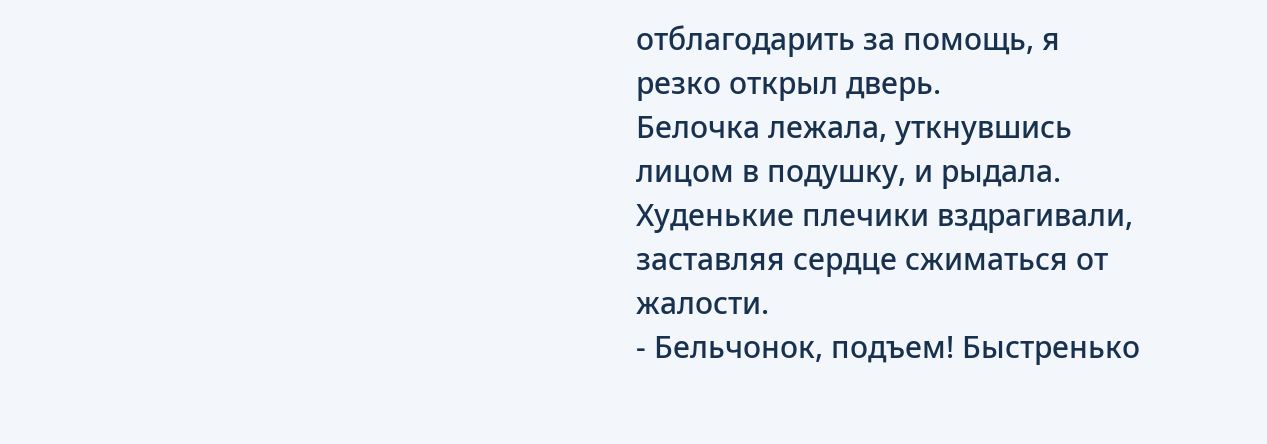отблагодарить за помощь, я резко открыл дверь.
Белочка лежала, уткнувшись лицом в подушку, и рыдала. Худенькие плечики вздрагивали, заставляя сердце сжиматься от жалости.
- Бельчонок, подъем! Быстренько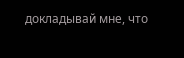докладывай мне, что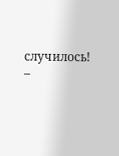случилось! –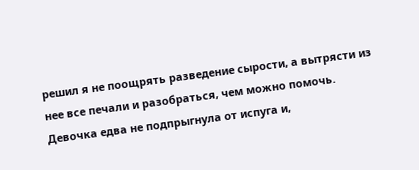решил я не поощрять разведение сырости, а вытрясти из нее все печали и разобраться, чем можно помочь.
Девочка едва не подпрыгнула от испуга и,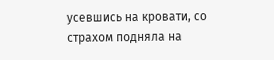усевшись на кровати, со страхом подняла на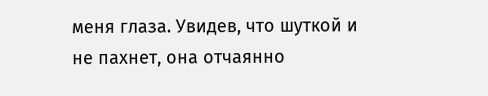меня глаза. Увидев, что шуткой и не пахнет, она отчаянно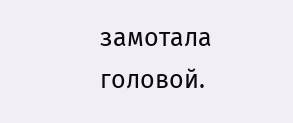замотала головой.